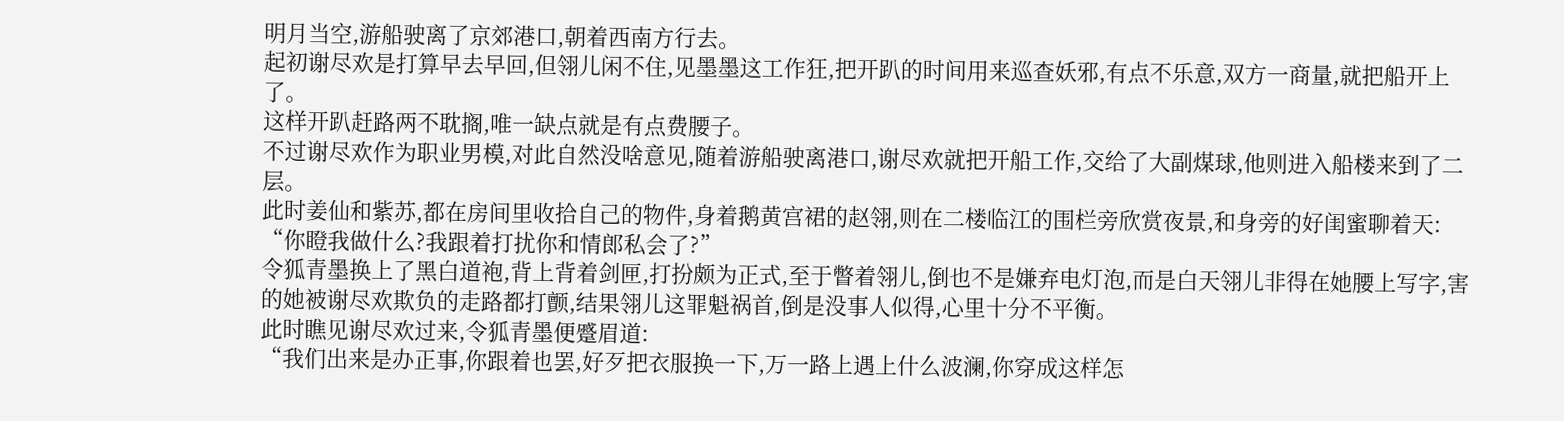明月当空,游船驶离了京郊港口,朝着西南方行去。
起初谢尽欢是打算早去早回,但翎儿闲不住,见墨墨这工作狂,把开趴的时间用来巡查妖邪,有点不乐意,双方一商量,就把船开上了。
这样开趴赶路两不耽搁,唯一缺点就是有点费腰子。
不过谢尽欢作为职业男模,对此自然没啥意见,随着游船驶离港口,谢尽欢就把开船工作,交给了大副煤球,他则进入船楼来到了二层。
此时姜仙和紫苏,都在房间里收拾自己的物件,身着鹅黄宫裙的赵翎,则在二楼临江的围栏旁欣赏夜景,和身旁的好闺蜜聊着天:
“你瞪我做什么?我跟着打扰你和情郎私会了?”
令狐青墨换上了黑白道袍,背上背着剑匣,打扮颇为正式,至于瞥着翎儿,倒也不是嫌弃电灯泡,而是白天翎儿非得在她腰上写字,害的她被谢尽欢欺负的走路都打颤,结果翎儿这罪魁祸首,倒是没事人似得,心里十分不平衡。
此时瞧见谢尽欢过来,令狐青墨便蹙眉道:
“我们出来是办正事,你跟着也罢,好歹把衣服换一下,万一路上遇上什么波澜,你穿成这样怎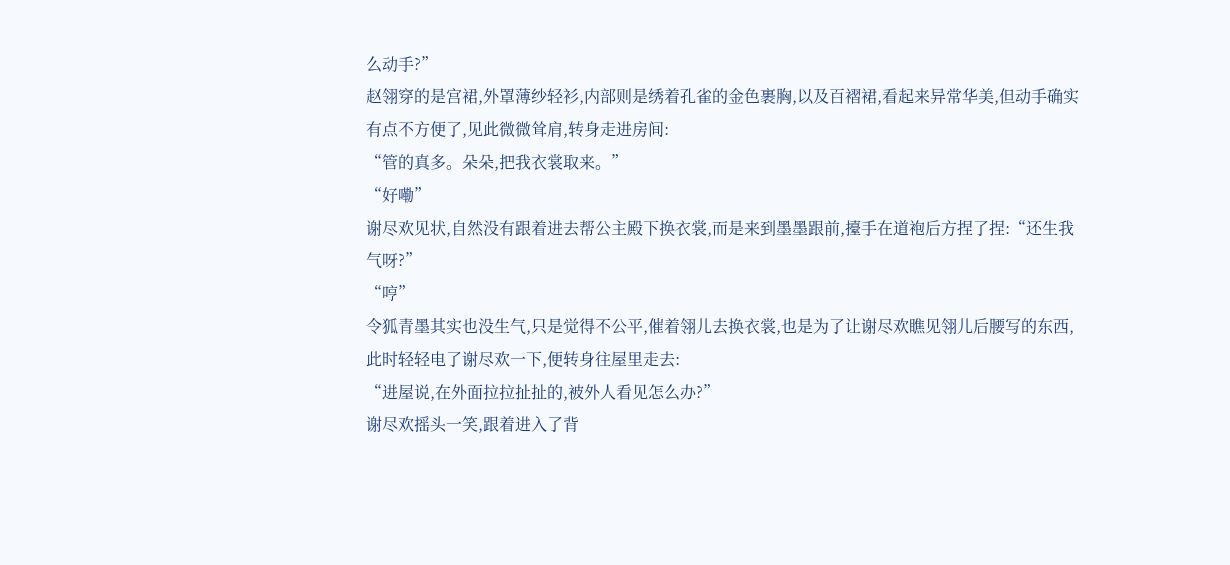么动手?”
赵翎穿的是宫裙,外罩薄纱轻衫,内部则是绣着孔雀的金色裹胸,以及百褶裙,看起来异常华美,但动手确实有点不方便了,见此微微耸肩,转身走进房间:
“管的真多。朵朵,把我衣裳取来。”
“好嘞”
谢尽欢见状,自然没有跟着进去帮公主殿下换衣裳,而是来到墨墨跟前,擡手在道袍后方捏了捏:“还生我气呀?”
“哼”
令狐青墨其实也没生气,只是觉得不公平,催着翎儿去换衣裳,也是为了让谢尽欢瞧见翎儿后腰写的东西,此时轻轻电了谢尽欢一下,便转身往屋里走去:
“进屋说,在外面拉拉扯扯的,被外人看见怎么办?”
谢尽欢摇头一笑,跟着进入了背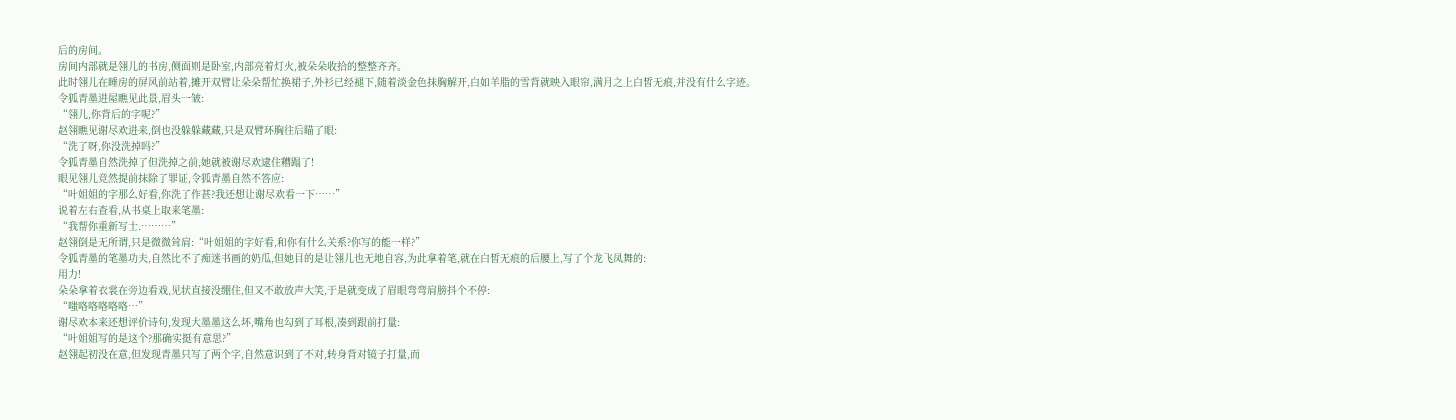后的房间。
房间内部就是翎儿的书房,侧面则是卧室,内部亮着灯火,被朵朵收拾的整整齐齐。
此时翎儿在睡房的屏风前站着,摊开双臂让朵朵帮忙换裙子,外衫已经褪下,随着淡金色抹胸解开,白如羊脂的雪背就映入眼帘,满月之上白皙无痕,并没有什么字迹。
令狐青墨进屋瞧见此景,眉头一皱:
“翎儿,你背后的字呢?”
赵翎瞧见谢尽欢进来,倒也没躲躲藏藏,只是双臂环胸往后瞄了眼:
“洗了呀,你没洗掉吗?”
令狐青墨自然洗掉了但洗掉之前,她就被谢尽欢逮住糟蹋了!
眼见翎儿竞然提前抹除了罪证,令狐青墨自然不答应:
“叶姐姐的字那么好看,你洗了作甚?我还想让谢尽欢看一下……”
说着左右查看,从书桌上取来笔墨:
“我帮你重新写士.………”
赵翎倒是无所谓,只是微微耸肩:“叶姐姐的字好看,和你有什么关系?你写的能一样?”
令狐青墨的笔墨功夫,自然比不了痴迷书画的奶瓜,但她目的是让翎儿也无地自容,为此拿着笔,就在白皙无痕的后腰上,写了个龙飞凤舞的:
用力!
朵朵拿着衣裳在旁边看戏,见状直接没绷住,但又不敢放声大笑,于是就变成了眉眼弯弯肩膀抖个不停:
“嗤咯咯咯咯咯…”
谢尽欢本来还想评价诗句,发现大墨墨这么坏,嘴角也勾到了耳根,凑到跟前打量:
“叶姐姐写的是这个?那确实挺有意思?”
赵翎起初没在意,但发现青墨只写了两个字,自然意识到了不对,转身背对镜子打量,而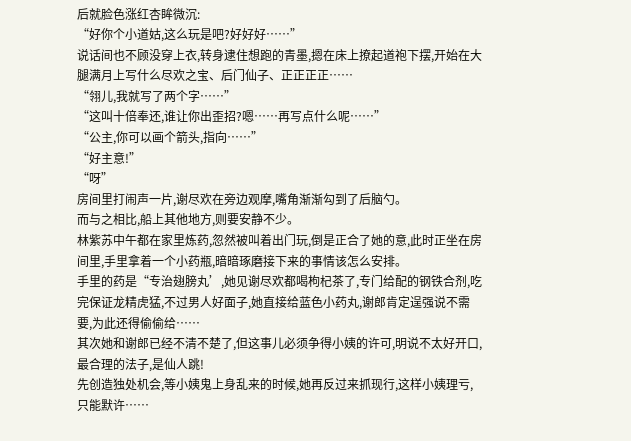后就脸色涨红杏眸微沉:
“好你个小道姑,这么玩是吧?好好好……”
说话间也不顾没穿上衣,转身逮住想跑的青墨,摁在床上撩起道袍下摆,开始在大腿满月上写什么尽欢之宝、后门仙子、正正正正……
“翎儿,我就写了两个字……”
“这叫十倍奉还,谁让你出歪招?嗯……再写点什么呢……”
“公主,你可以画个箭头,指向……”
“好主意!”
“呀”
房间里打闹声一片,谢尽欢在旁边观摩,嘴角渐渐勾到了后脑勺。
而与之相比,船上其他地方,则要安静不少。
林紫苏中午都在家里炼药,忽然被叫着出门玩,倒是正合了她的意,此时正坐在房间里,手里拿着一个小药瓶,暗暗琢磨接下来的事情该怎么安排。
手里的药是“专治翅膀丸’,她见谢尽欢都喝枸杞茶了,专门给配的钢铁合剂,吃完保证龙精虎猛,不过男人好面子,她直接给蓝色小药丸,谢郎肯定逞强说不需要,为此还得偷偷给……
其次她和谢郎已经不清不楚了,但这事儿必须争得小姨的许可,明说不太好开口,最合理的法子,是仙人跳!
先创造独处机会,等小姨鬼上身乱来的时候,她再反过来抓现行,这样小姨理亏,只能默许……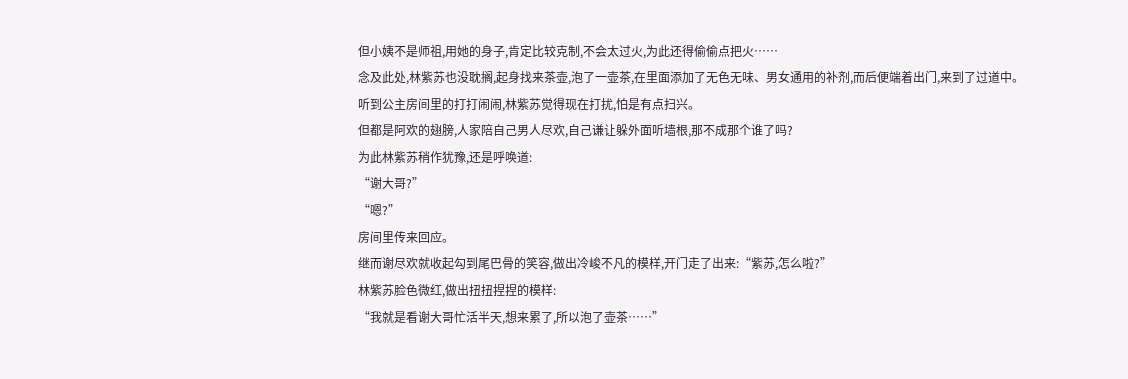但小姨不是师祖,用她的身子,肯定比较克制,不会太过火,为此还得偷偷点把火……
念及此处,林紫苏也没耽搁,起身找来茶壶,泡了一壶茶,在里面添加了无色无味、男女通用的补剂,而后便端着出门,来到了过道中。
听到公主房间里的打打闹闹,林紫苏觉得现在打扰,怕是有点扫兴。
但都是阿欢的翅膀,人家陪自己男人尽欢,自己谦让躲外面听墙根,那不成那个谁了吗?
为此林紫苏稍作犹豫,还是呼唤道:
“谢大哥?”
“嗯?”
房间里传来回应。
继而谢尽欢就收起勾到尾巴骨的笑容,做出冷峻不凡的模样,开门走了出来:“紫苏,怎么啦?”
林紫苏脸色微红,做出扭扭捏捏的模样:
“我就是看谢大哥忙活半天,想来累了,所以泡了壶茶……”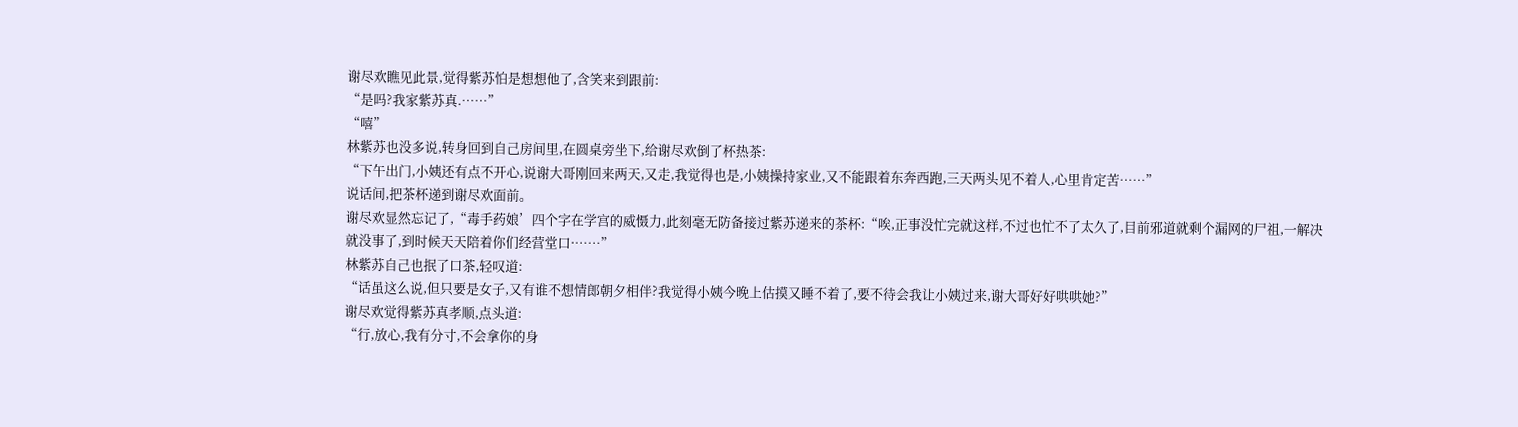谢尽欢瞧见此景,觉得紫苏怕是想想他了,含笑来到跟前:
“是吗?我家紫苏真.……”
“嘻”
林紫苏也没多说,转身回到自己房间里,在圆桌旁坐下,给谢尽欢倒了杯热茶:
“下午出门,小姨还有点不开心,说谢大哥刚回来两天,又走,我觉得也是,小姨操持家业,又不能跟着东奔西跑,三天两头见不着人,心里肯定苦……”
说话间,把茶杯递到谢尽欢面前。
谢尽欢显然忘记了,“毒手药娘’四个字在学宫的威慑力,此刻毫无防备接过紫苏递来的茶杯:“唉,正事没忙完就这样,不过也忙不了太久了,目前邪道就剩个漏网的尸祖,一解决就没事了,到时候天天陪着你们经营堂口·……”
林紫苏自己也抿了口茶,轻叹道:
“话虽这么说,但只要是女子,又有谁不想情郎朝夕相伴?我觉得小姨今晚上估摸又睡不着了,要不待会我让小姨过来,谢大哥好好哄哄她?”
谢尽欢觉得紫苏真孝顺,点头道:
“行,放心,我有分寸,不会拿你的身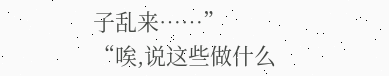子乱来……”
“唉,说这些做什么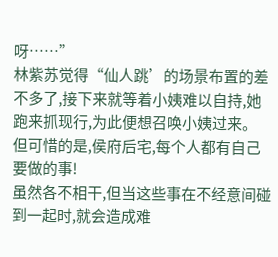呀……”
林紫苏觉得“仙人跳’的场景布置的差不多了,接下来就等着小姨难以自持,她跑来抓现行,为此便想召唤小姨过来。
但可惜的是,侯府后宅,每个人都有自己要做的事!
虽然各不相干,但当这些事在不经意间碰到一起时,就会造成难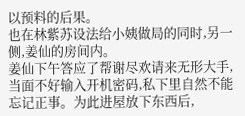以预料的后果。
也在林紫苏设法给小姨做局的同时,另一侧,姜仙的房间内。
姜仙下午答应了帮谢尽欢请来无形大手,当面不好输入开机密码,私下里自然不能忘记正事。为此进屋放下东西后,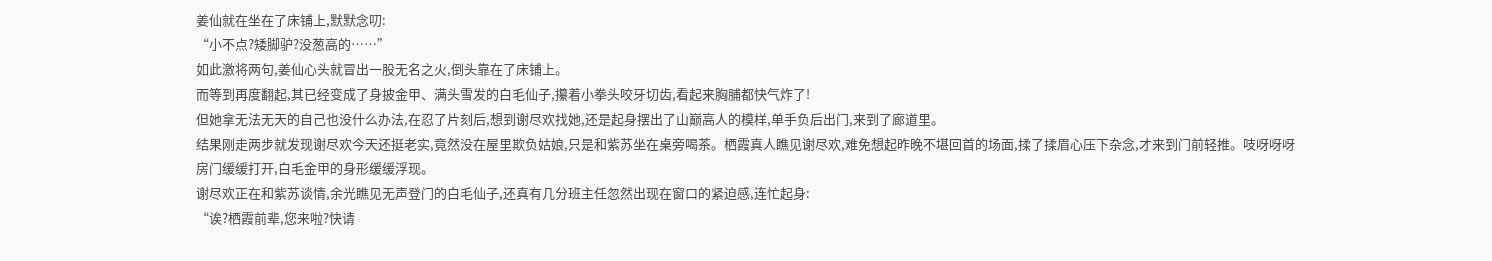姜仙就在坐在了床铺上,默默念叨:
“小不点?矮脚驴?没葱高的……”
如此激将两句,姜仙心头就冒出一股无名之火,倒头靠在了床铺上。
而等到再度翻起,其已经变成了身披金甲、满头雪发的白毛仙子,攥着小拳头咬牙切齿,看起来胸脯都快气炸了!
但她拿无法无天的自己也没什么办法,在忍了片刻后,想到谢尽欢找她,还是起身摆出了山巅高人的模样,单手负后出门,来到了廊道里。
结果刚走两步就发现谢尽欢今天还挺老实,竟然没在屋里欺负姑娘,只是和紫苏坐在桌旁喝茶。栖霞真人瞧见谢尽欢,难免想起昨晚不堪回首的场面,揉了揉眉心压下杂念,才来到门前轻推。吱呀呀呀
房门缓缓打开,白毛金甲的身形缓缓浮现。
谢尽欢正在和紫苏谈情,余光瞧见无声登门的白毛仙子,还真有几分班主任忽然出现在窗口的紧迫感,连忙起身:
“诶?栖霞前辈,您来啦?快请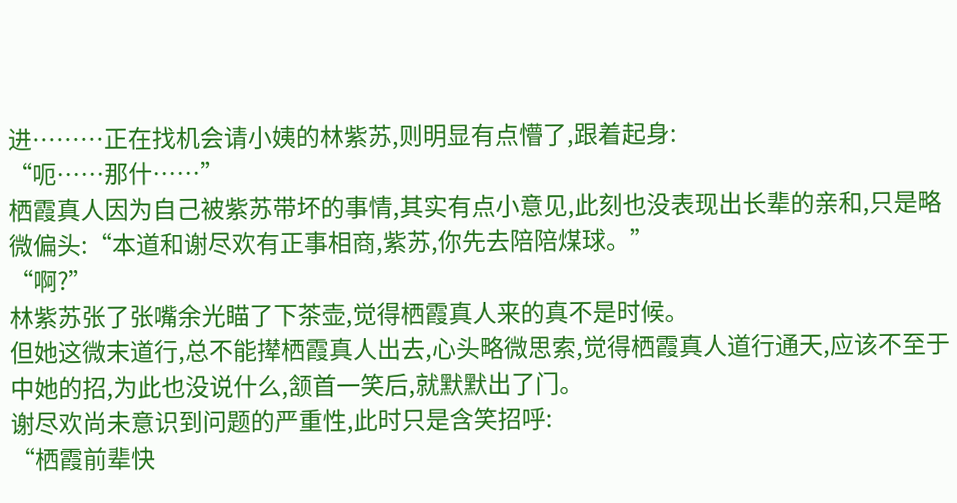进………正在找机会请小姨的林紫苏,则明显有点懵了,跟着起身:
“呃……那什……”
栖霞真人因为自己被紫苏带坏的事情,其实有点小意见,此刻也没表现出长辈的亲和,只是略微偏头:“本道和谢尽欢有正事相商,紫苏,你先去陪陪煤球。”
“啊?”
林紫苏张了张嘴余光瞄了下茶壶,觉得栖霞真人来的真不是时候。
但她这微末道行,总不能撵栖霞真人出去,心头略微思索,觉得栖霞真人道行通天,应该不至于中她的招,为此也没说什么,颔首一笑后,就默默出了门。
谢尽欢尚未意识到问题的严重性,此时只是含笑招呼:
“栖霞前辈快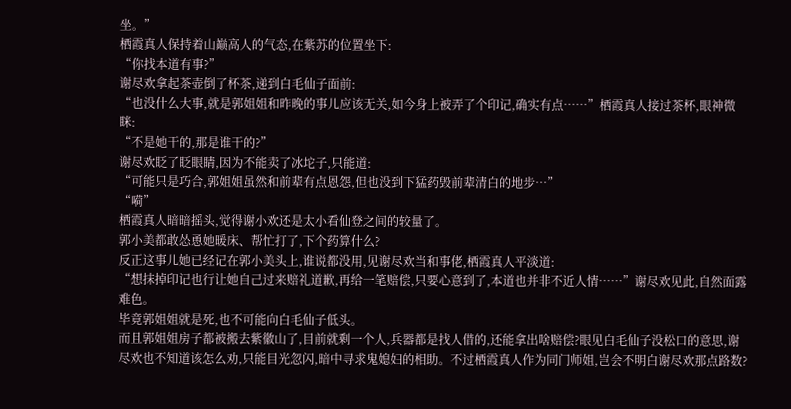坐。”
栖霞真人保持着山巅高人的气态,在紫苏的位置坐下:
“你找本道有事?”
谢尽欢拿起茶壶倒了杯茶,递到白毛仙子面前:
“也没什么大事,就是郭姐姐和昨晚的事儿应该无关,如今身上被弄了个印记,确实有点……”栖霞真人接过茶杯,眼神微眯:
“不是她干的,那是谁干的?”
谢尽欢眨了眨眼睛,因为不能卖了冰坨子,只能道:
“可能只是巧合,郭姐姐虽然和前辈有点恩怨,但也没到下猛药毁前辈清白的地步…”
“嗬”
栖霞真人暗暗摇头,觉得谢小欢还是太小看仙登之间的较量了。
郭小美都敢怂恿她暖床、帮忙打了,下个药算什么?
反正这事儿她已经记在郭小美头上,谁说都没用,见谢尽欢当和事佬,栖霞真人平淡道:
“想抹掉印记也行让她自己过来赔礼道歉,再给一笔赔偿,只要心意到了,本道也并非不近人情……”谢尽欢见此,自然面露难色。
毕竟郭姐姐就是死,也不可能向白毛仙子低头。
而且郭姐姐房子都被搬去紫徽山了,目前就剩一个人,兵器都是找人借的,还能拿出啥赔偿?眼见白毛仙子没松口的意思,谢尽欢也不知道该怎么劝,只能目光忽闪,暗中寻求鬼媳妇的相助。不过栖霞真人作为同门师姐,岂会不明白谢尽欢那点路数?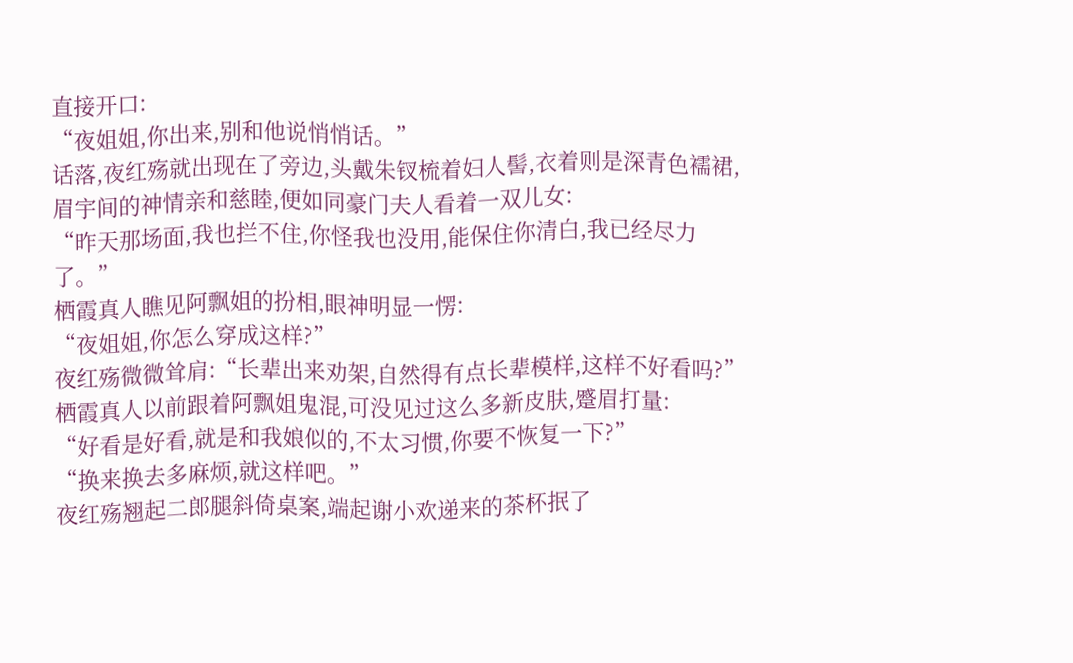直接开口:
“夜姐姐,你出来,别和他说悄悄话。”
话落,夜红殇就出现在了旁边,头戴朱钗梳着妇人髻,衣着则是深青色襦裙,眉宇间的神情亲和慈睦,便如同豪门夫人看着一双儿女:
“昨天那场面,我也拦不住,你怪我也没用,能保住你清白,我已经尽力了。”
栖霞真人瞧见阿飘姐的扮相,眼神明显一愣:
“夜姐姐,你怎么穿成这样?”
夜红殇微微耸肩:“长辈出来劝架,自然得有点长辈模样,这样不好看吗?”
栖霞真人以前跟着阿飘姐鬼混,可没见过这么多新皮肤,蹙眉打量:
“好看是好看,就是和我娘似的,不太习惯,你要不恢复一下?”
“换来换去多麻烦,就这样吧。”
夜红殇翘起二郎腿斜倚桌案,端起谢小欢递来的茶杯抿了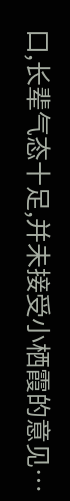口,长辈气态十足,并未接受小栖霞的意见…